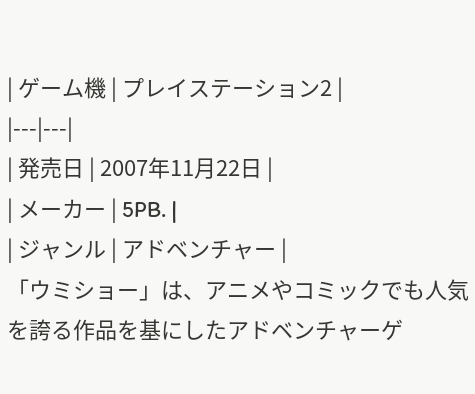| ゲーム機 | プレイステーション2 |
|---|---|
| 発売日 | 2007年11月22日 |
| メーカー | 5PB. |
| ジャンル | アドベンチャー |
「ウミショー」は、アニメやコミックでも人気を誇る作品を基にしたアドベンチャーゲ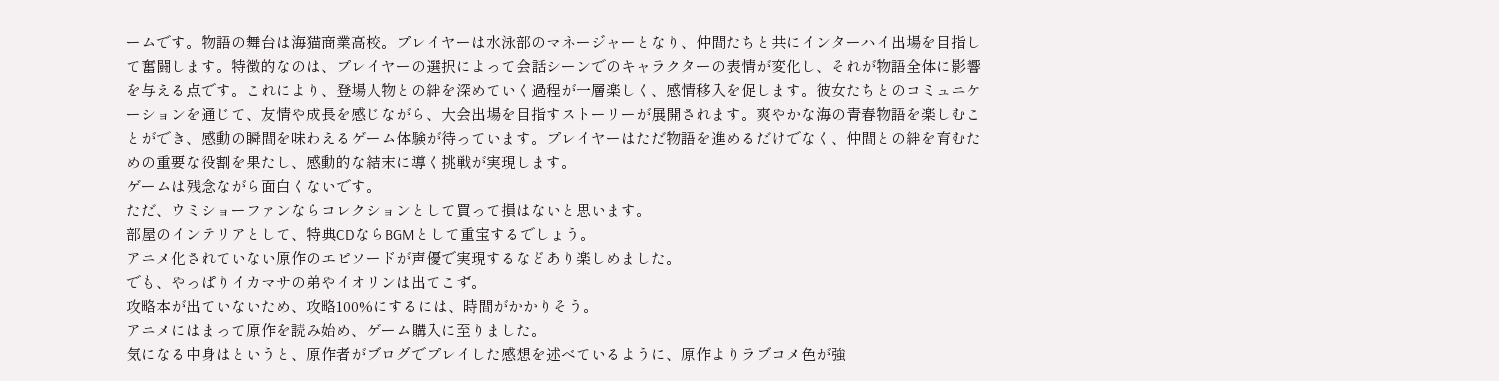ームです。物語の舞台は海猫商業高校。プレイヤーは水泳部のマネージャーとなり、仲間たちと共にインターハイ出場を目指して奮闘します。特徴的なのは、プレイヤーの選択によって会話シーンでのキャラクターの表情が変化し、それが物語全体に影響を与える点です。これにより、登場人物との絆を深めていく過程が一層楽しく、感情移入を促します。彼女たちとのコミュニケーションを通じて、友情や成長を感じながら、大会出場を目指すストーリーが展開されます。爽やかな海の青春物語を楽しむことができ、感動の瞬間を味わえるゲーム体験が待っています。プレイヤーはただ物語を進めるだけでなく、仲間との絆を育むための重要な役割を果たし、感動的な結末に導く挑戦が実現します。
ゲームは残念ながら面白くないです。
ただ、ウミショーファンならコレクションとして買って損はないと思います。
部屋のインテリアとして、特典CDならBGMとして重宝するでしょう。
アニメ化されていない原作のエピソードが声優で実現するなどあり楽しめました。
でも、やっぱりイカマサの弟やイオリンは出てこず。
攻略本が出ていないため、攻略100%にするには、時間がかかりそう。
アニメにはまって原作を読み始め、ゲーム購入に至りました。
気になる中身はというと、原作者がブログでプレイした感想を述べているように、原作よりラブコメ色が強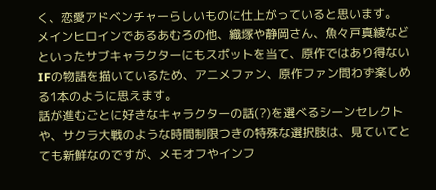く、恋愛アドベンチャーらしいものに仕上がっていると思います。
メインヒロインであるあむろの他、織塚や静岡さん、魚々戸真綾などといったサブキャラクターにもスポットを当て、原作ではあり得ないIFの物語を描いているため、アニメファン、原作ファン問わず楽しめる1本のように思えます。
話が進むごとに好きなキャラクターの話(?)を選べるシーンセレクトや、サクラ大戦のような時間制限つきの特殊な選択肢は、見ていてとても新鮮なのですが、メモオフやインフ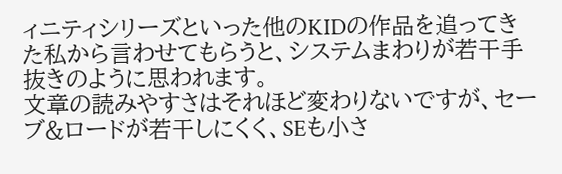ィニティシリーズといった他のKIDの作品を追ってきた私から言わせてもらうと、システムまわりが若干手抜きのように思われます。
文章の読みやすさはそれほど変わりないですが、セーブ&ロードが若干しにくく、SEも小さ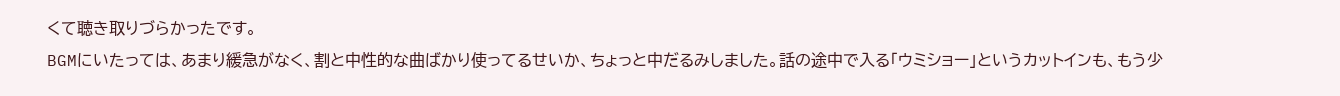くて聴き取りづらかったです。
BGMにいたっては、あまり緩急がなく、割と中性的な曲ばかり使ってるせいか、ちょっと中だるみしました。話の途中で入る「ウミショー」というカットインも、もう少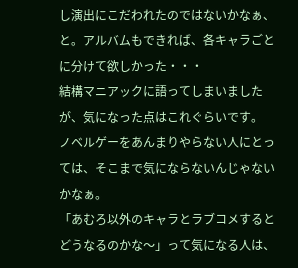し演出にこだわれたのではないかなぁ、と。アルバムもできれば、各キャラごとに分けて欲しかった・・・
結構マニアックに語ってしまいましたが、気になった点はこれぐらいです。
ノベルゲーをあんまりやらない人にとっては、そこまで気にならないんじゃないかなぁ。
「あむろ以外のキャラとラブコメするとどうなるのかな〜」って気になる人は、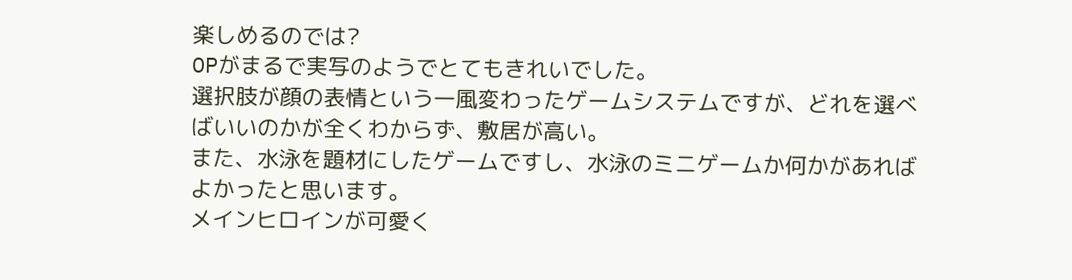楽しめるのでは?
OPがまるで実写のようでとてもきれいでした。
選択肢が顔の表情という一風変わったゲームシステムですが、どれを選べばいいのかが全くわからず、敷居が高い。
また、水泳を題材にしたゲームですし、水泳のミニゲームか何かがあればよかったと思います。
メインヒロインが可愛く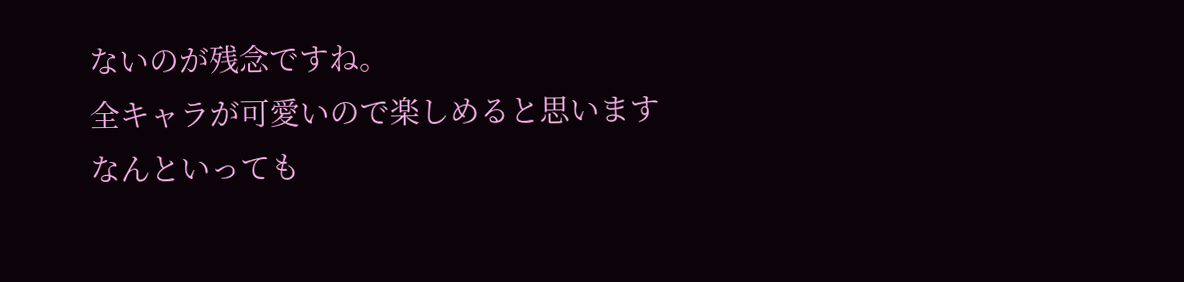ないのが残念ですね。
全キャラが可愛いので楽しめると思います
なんといっても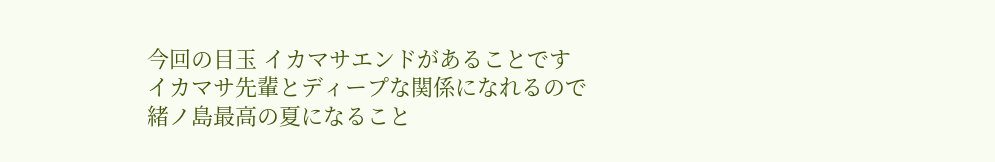今回の目玉 イカマサエンドがあることです
イカマサ先輩とディープな関係になれるので緒ノ島最高の夏になること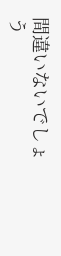間違いないでしょう